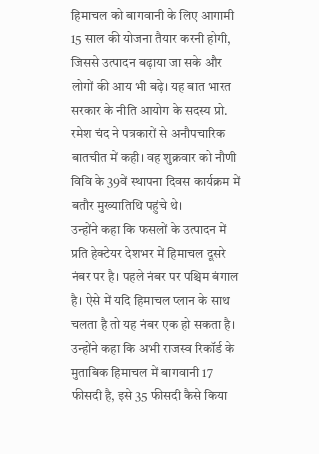हिमाचल को बागवानी के लिए आगामी 15 साल की योजना तैयार करनी होगी, जिससे उत्पादन बढ़ाया जा सके और लोगों की आय भी बढ़े। यह बात भारत सरकार के नीति आयोग के सदस्य प्रो. रमेश चंद ने पत्रकारों से अनौपचारिक बातचीत में कही। वह शुक्रवार को नौणी विवि के 39वें स्थापना दिवस कार्यक्रम में बतौर मुख्यातिथि पहुंचे थे।
उन्होंने कहा कि फसलों के उत्पादन में प्रति हेक्टेयर देशभर में हिमाचल दूसरे नंबर पर है। पहले नंबर पर पश्चिम बंगाल है। ऐसे में यदि हिमाचल प्लान के साथ चलता है तो यह नंबर एक हो सकता है। उन्होंने कहा कि अभी राजस्व रिकॉर्ड के मुताबिक हिमाचल में बागवानी 17 फीसदी है, इसे 35 फीसदी कैसे किया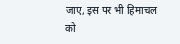जाए, इस पर भी हिमाचल को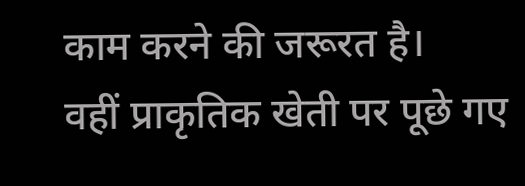काम करने की जरूरत है।
वहीं प्राकृतिक खेती पर पूछे गए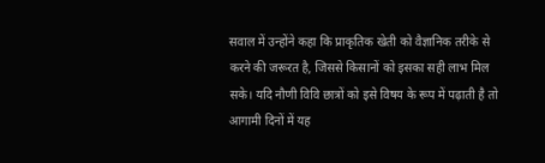सवाल में उन्होंने कहा कि प्राकृतिक खेती को वैज्ञानिक तरीके से करने की जरूरत है, जिससे किसानों को इसका सही लाभ मिल सके। यदि नौणी विवि छात्रों को इसे विषय के रूप में पढ़ाती है तो आगामी दिनों में यह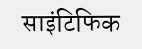साइंटिफिक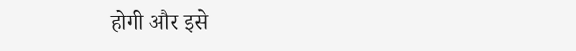होगी और इसे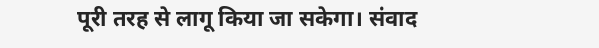पूरी तरह से लागू किया जा सकेगा। संवाद